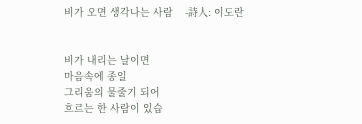비가 오면 생각나는 사람    -詩人: 이도란


비가 내리는 날이면
마음속에 종일
그리움의 물줄기 되어
흐르는 한 사람이 있습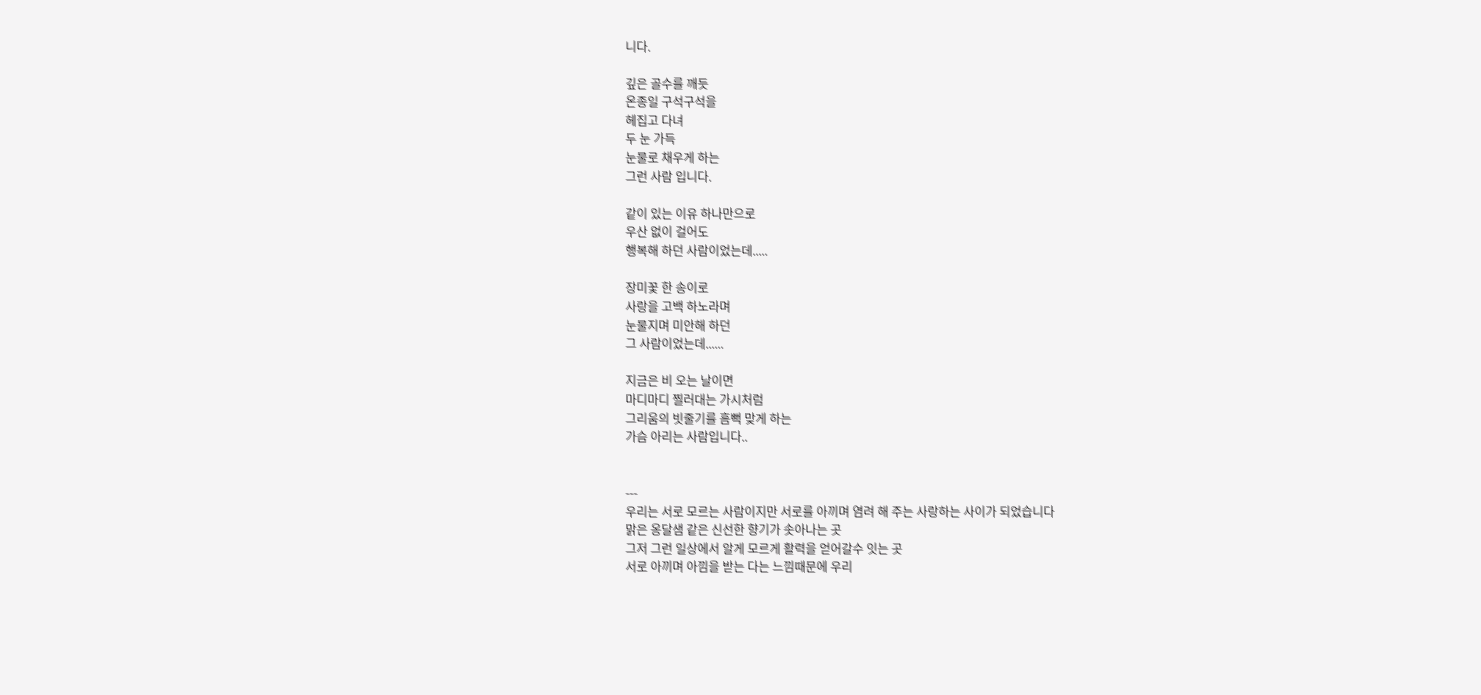니다.

깊은 골수를 깨듯
온종일 구석구석을
헤집고 다녀
두 눈 가득
눈물로 채우게 하는
그런 사람 입니다.

같이 있는 이유 하나만으로
우산 없이 걸어도
행복해 하던 사람이었는데.....

장미꽃 한 송이로
사랑을 고백 하노라며
눈물지며 미안해 하던
그 사람이었는데......

지금은 비 오는 날이면
마디마디 찔러대는 가시처럼
그리움의 빗줄기를 흠뻑 맞게 하는
가슴 아리는 사람입니다..


---
우리는 서로 모르는 사람이지만 서로를 아끼며 염려 해 주는 사랑하는 사이가 되었습니다
맑은 옹달샘 같은 신선한 향기가 솟아나는 곳
그저 그런 일상에서 알게 모르게 활력을 얻어갈수 잇는 곳
서로 아끼며 아낌을 받는 다는 느낌때문에 우리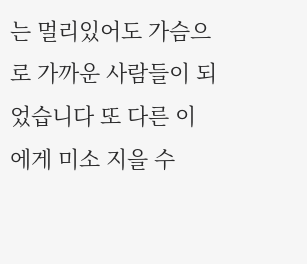는 멀리있어도 가슴으로 가까운 사람들이 되었습니다 또 다른 이 에게 미소 지을 수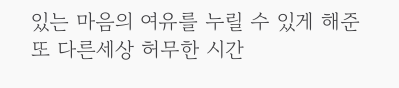있는 마음의 여유를 누릴 수 있게 해준 또 다른세상 허무한 시간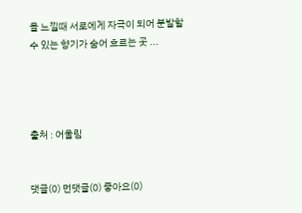을 느낄때 서로에게 자극이 되어 분발할 수 있는 향기가 숨어 흐르는 곳 ...




출처 : 어울림


댓글(0) 먼댓글(0) 좋아요(0)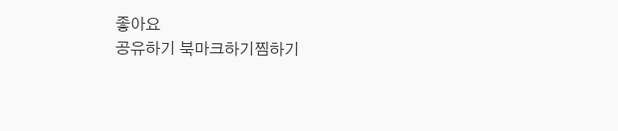좋아요
공유하기 북마크하기찜하기